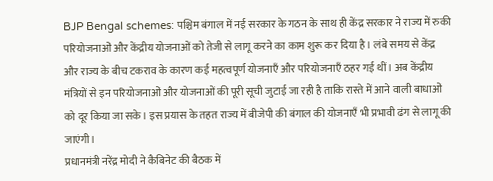BJP Bengal schemes: पश्चिम बंगाल में नई सरकार के गठन के साथ ही केंद्र सरकार ने राज्य में रुकी परियोजनाओं और केंद्रीय योजनाओं को तेजी से लागू करने का काम शुरू कर दिया है। लंबे समय से केंद्र और राज्य के बीच टकराव के कारण कई महत्वपूर्ण योजनाएँ और परियोजनाएँ ठहर गई थीं। अब केंद्रीय मंत्रियों से इन परियोजनाओं और योजनाओं की पूरी सूची जुटाई जा रही है ताकि रास्ते में आने वाली बाधाओं को दूर किया जा सके। इस प्रयास के तहत राज्य में बीजेपी की बंगाल की योजनाएँ भी प्रभावी ढंग से लागू की जाएंगी।
प्रधानमंत्री नरेंद्र मोदी ने कैबिनेट की बैठक में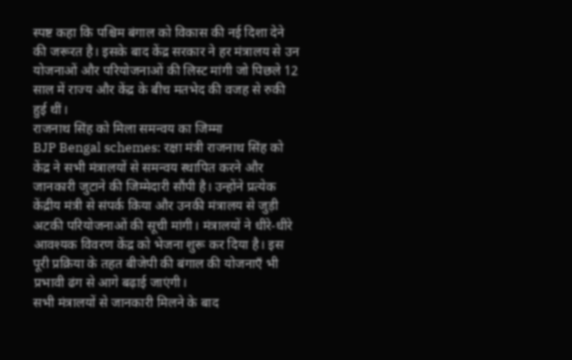स्पष्ट कहा कि पश्चिम बंगाल को विकास की नई दिशा देने की जरूरत है। इसके बाद केंद्र सरकार ने हर मंत्रालय से उन योजनाओं और परियोजनाओं की लिस्ट मांगी जो पिछले 12 साल में राज्य और केंद्र के बीच मतभेद की वजह से रुकी हुई थीं।
राजनाथ सिंह को मिला समन्वय का जिम्मा
BJP Bengal schemes: रक्षा मंत्री राजनाथ सिंह को केंद्र ने सभी मंत्रालयों से समन्वय स्थापित करने और जानकारी जुटाने की जिम्मेदारी सौंपी है। उन्होंने प्रत्येक केंद्रीय मंत्री से संपर्क किया और उनकी मंत्रालय से जुड़ी अटकी परियोजनाओं की सूची मांगी। मंत्रालयों ने धीरे-धीरे आवश्यक विवरण केंद्र को भेजना शुरू कर दिया है। इस पूरी प्रक्रिया के तहत बीजेपी की बंगाल की योजनाएँ भी प्रभावी ढंग से आगे बढ़ाई जाएंगी।
सभी मंत्रालयों से जानकारी मिलने के बाद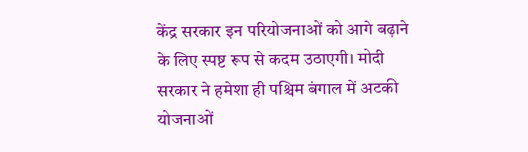केंद्र सरकार इन परियोजनाओं को आगे बढ़ाने के लिए स्पष्ट रूप से कदम उठाएगी। मोदी सरकार ने हमेशा ही पश्चिम बंगाल में अटकी योजनाओं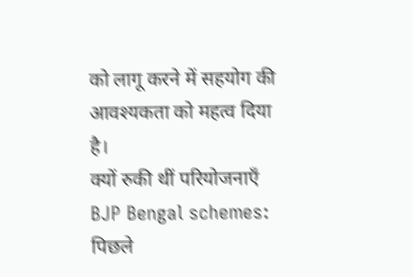को लागू करने में सहयोग की आवश्यकता को महत्व दिया है।
क्यों रुकी थीं परियोजनाएँ
BJP Bengal schemes: पिछले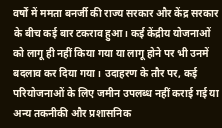वर्षों में ममता बनर्जी की राज्य सरकार और केंद्र सरकार के बीच कई बार टकराव हुआ। कई केंद्रीय योजनाओं को लागू ही नहीं किया गया या लागू होने पर भी उनमें बदलाव कर दिया गया। उदाहरण के तौर पर, कई परियोजनाओं के लिए जमीन उपलब्ध नहीं कराई गई या अन्य तकनीकी और प्रशासनिक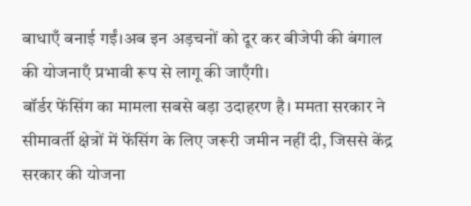बाधाएँ बनाई गईं।अब इन अड़चनों को दूर कर बीजेपी की बंगाल की योजनाएँ प्रभावी रूप से लागू की जाएँगी।
बॉर्डर फेंसिंग का मामला सबसे बड़ा उदाहरण है। ममता सरकार ने सीमावर्ती क्षेत्रों में फेंसिंग के लिए जरूरी जमीन नहीं दी, जिससे केंद्र सरकार की योजना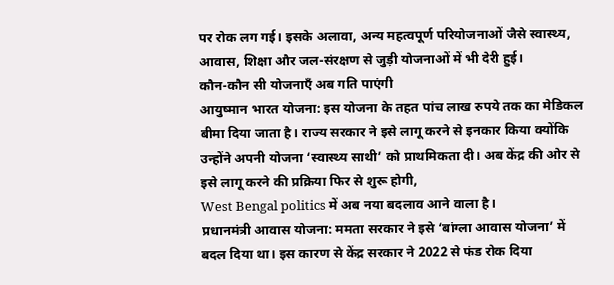पर रोक लग गई। इसके अलावा, अन्य महत्वपूर्ण परियोजनाओं जैसे स्वास्थ्य, आवास, शिक्षा और जल-संरक्षण से जुड़ी योजनाओं में भी देरी हुई।
कौन-कौन सी योजनाएँ अब गति पाएंगी
आयुष्मान भारत योजना: इस योजना के तहत पांच लाख रुपये तक का मेडिकल बीमा दिया जाता है। राज्य सरकार ने इसे लागू करने से इनकार किया क्योंकि उन्होंने अपनी योजना ‘स्वास्थ्य साथी’ को प्राथमिकता दी। अब केंद्र की ओर से इसे लागू करने की प्रक्रिया फिर से शुरू होगी,
West Bengal politics में अब नया बदलाव आने वाला है।
प्रधानमंत्री आवास योजना: ममता सरकार ने इसे ‘बांग्ला आवास योजना’ में बदल दिया था। इस कारण से केंद्र सरकार ने 2022 से फंड रोक दिया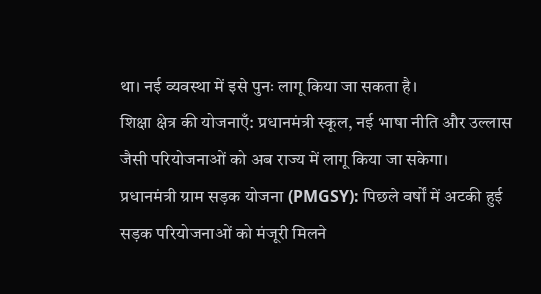था। नई व्यवस्था में इसे पुनः लागू किया जा सकता है।
शिक्षा क्षेत्र की योजनाएँ: प्रधानमंत्री स्कूल, नई भाषा नीति और उल्लास जैसी परियोजनाओं को अब राज्य में लागू किया जा सकेगा।
प्रधानमंत्री ग्राम सड़क योजना (PMGSY): पिछले वर्षों में अटकी हुई सड़क परियोजनाओं को मंजूरी मिलने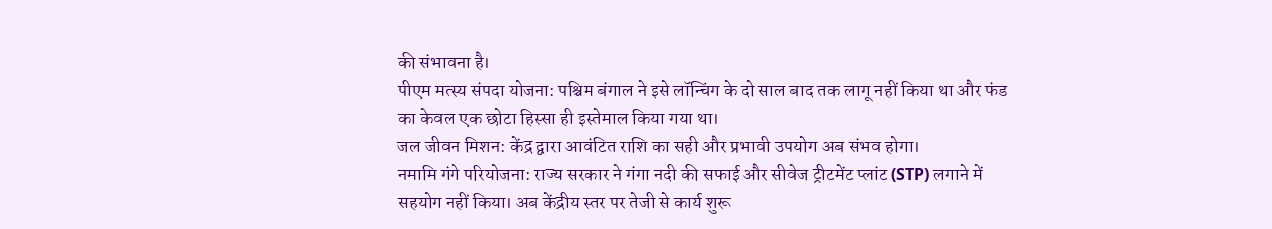की संभावना है।
पीएम मत्स्य संपदा योजना: पश्चिम बंगाल ने इसे लॉन्चिंग के दो साल बाद तक लागू नहीं किया था और फंड का केवल एक छोटा हिस्सा ही इस्तेमाल किया गया था।
जल जीवन मिशन: केंद्र द्वारा आवंटित राशि का सही और प्रभावी उपयोग अब संभव होगा।
नमामि गंगे परियोजना: राज्य सरकार ने गंगा नदी की सफाई और सीवेज ट्रीटमेंट प्लांट (STP) लगाने में सहयोग नहीं किया। अब केंद्रीय स्तर पर तेजी से कार्य शुरू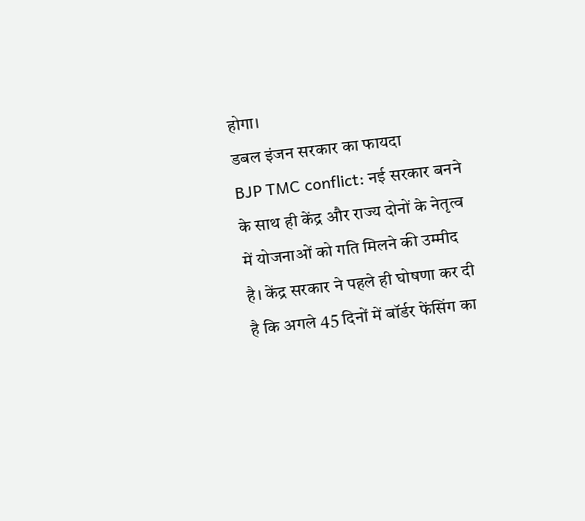होगा।
डबल इंजन सरकार का फायदा
BJP TMC conflict: नई सरकार बनने के साथ ही केंद्र और राज्य दोनों के नेतृत्व में योजनाओं को गति मिलने की उम्मीद है। केंद्र सरकार ने पहले ही घोषणा कर दी है कि अगले 45 दिनों में बॉर्डर फेंसिंग का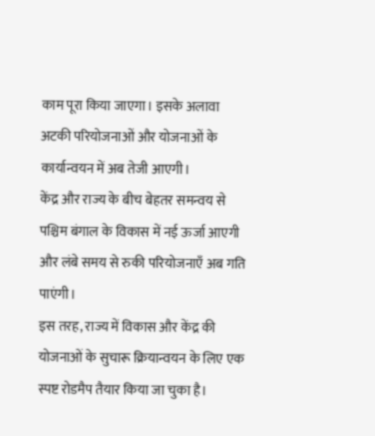काम पूरा किया जाएगा। इसके अलावा अटकी परियोजनाओं और योजनाओं के कार्यान्वयन में अब तेजी आएगी।
केंद्र और राज्य के बीच बेहतर समन्वय से पश्चिम बंगाल के विकास में नई ऊर्जा आएगी और लंबे समय से रुकी परियोजनाएँ अब गति पाएंगी।
इस तरह, राज्य में विकास और केंद्र की योजनाओं के सुचारू क्रियान्वयन के लिए एक स्पष्ट रोडमैप तैयार किया जा चुका है।